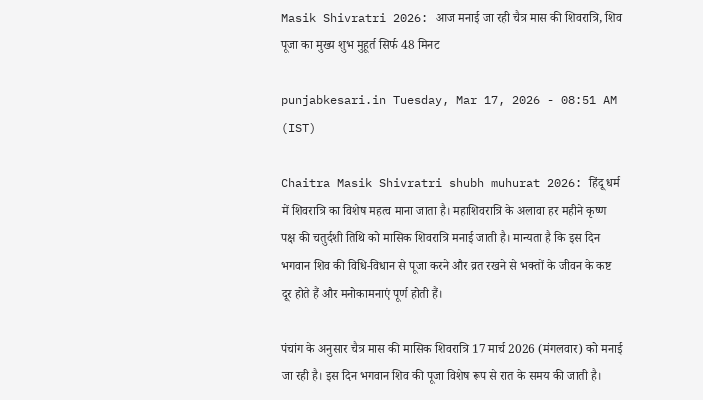Masik Shivratri 2026: आज मनाई जा रही चैत्र मास की शिवरात्रि, शिव पूजा का मुख्य शुभ मुहूर्त सिर्फ 48 मिनट

punjabkesari.in Tuesday, Mar 17, 2026 - 08:51 AM (IST)

Chaitra Masik Shivratri shubh muhurat 2026: हिंदू धर्म में शिवरात्रि का विशेष महत्व माना जाता है। महाशिवरात्रि के अलावा हर महीने कृष्ण पक्ष की चतुर्दशी तिथि को मासिक शिवरात्रि मनाई जाती है। मान्यता है कि इस दिन भगवान शिव की विधि-विधान से पूजा करने और व्रत रखने से भक्तों के जीवन के कष्ट दूर होते हैं और मनोकामनाएं पूर्ण होती हैं।

पंचांग के अनुसार चैत्र मास की मासिक शिवरात्रि 17 मार्च 2026 (मंगलवार) को मनाई जा रही है। इस दिन भगवान शिव की पूजा विशेष रूप से रात के समय की जाती है।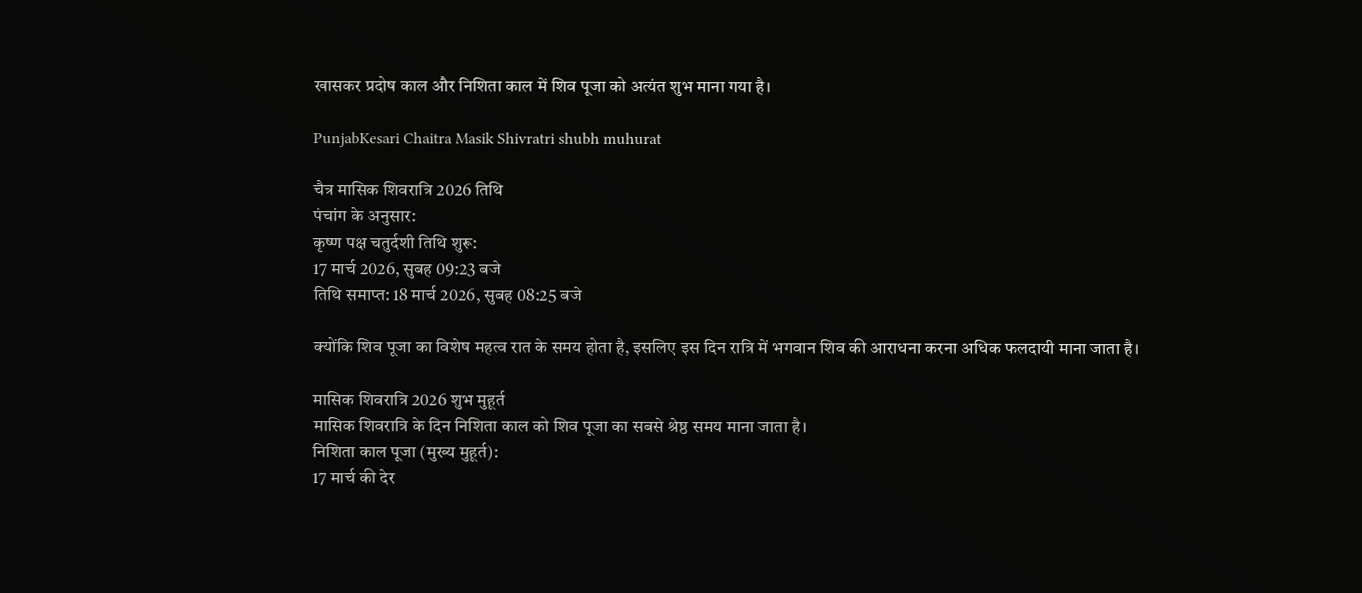खासकर प्रदोष काल और निशिता काल में शिव पूजा को अत्यंत शुभ माना गया है।

PunjabKesari Chaitra Masik Shivratri shubh muhurat

चैत्र मासिक शिवरात्रि 2026 तिथि
पंचांग के अनुसार:
कृष्ण पक्ष चतुर्दशी तिथि शुरू:
17 मार्च 2026, सुबह 09:23 बजे
तिथि समाप्त: 18 मार्च 2026, सुबह 08:25 बजे

क्योंकि शिव पूजा का विशेष महत्व रात के समय होता है, इसलिए इस दिन रात्रि में भगवान शिव की आराधना करना अधिक फलदायी माना जाता है।

मासिक शिवरात्रि 2026 शुभ मुहूर्त
मासिक शिवरात्रि के दिन निशिता काल को शिव पूजा का सबसे श्रेष्ठ समय माना जाता है।
निशिता काल पूजा (मुख्य मुहूर्त):
17 मार्च की देर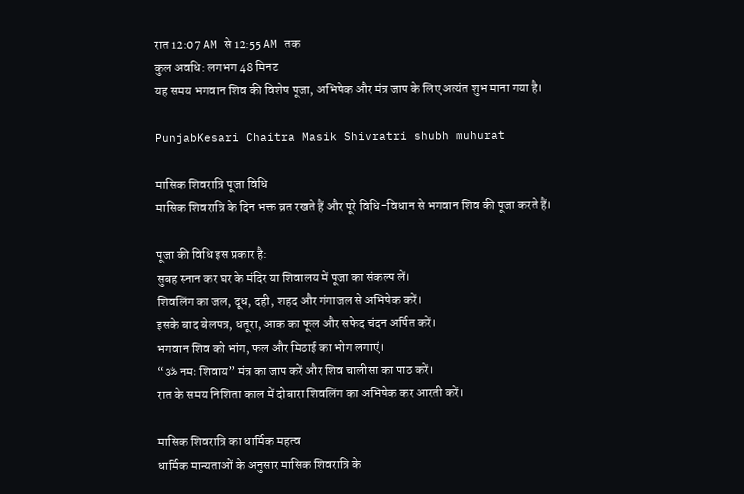रात 12:07 AM से 12:55 AM तक
कुल अवधि: लगभग 48 मिनट
यह समय भगवान शिव की विशेष पूजा, अभिषेक और मंत्र जाप के लिए अत्यंत शुभ माना गया है।

PunjabKesari Chaitra Masik Shivratri shubh muhurat

मासिक शिवरात्रि पूजा विधि
मासिक शिवरात्रि के दिन भक्त व्रत रखते हैं और पूरे विधि-विधान से भगवान शिव की पूजा करते हैं।

पूजा की विधि इस प्रकार है:
सुबह स्नान कर घर के मंदिर या शिवालय में पूजा का संकल्प लें।
शिवलिंग का जल, दूध, दही, शहद और गंगाजल से अभिषेक करें।
इसके बाद बेलपत्र, धतूरा, आक का फूल और सफेद चंदन अर्पित करें।
भगवान शिव को भांग, फल और मिठाई का भोग लगाएं।
“ॐ नमः शिवाय” मंत्र का जाप करें और शिव चालीसा का पाठ करें।
रात के समय निशिता काल में दोबारा शिवलिंग का अभिषेक कर आरती करें।

मासिक शिवरात्रि का धार्मिक महत्व
धार्मिक मान्यताओं के अनुसार मासिक शिवरात्रि के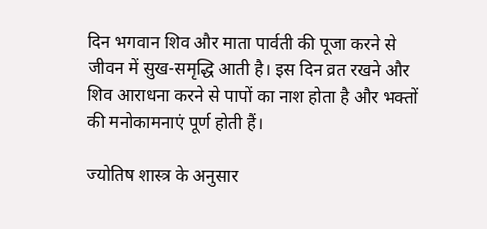दिन भगवान शिव और माता पार्वती की पूजा करने से जीवन में सुख-समृद्धि आती है। इस दिन व्रत रखने और शिव आराधना करने से पापों का नाश होता है और भक्तों की मनोकामनाएं पूर्ण होती हैं।

ज्योतिष शास्त्र के अनुसार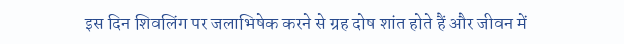इस दिन शिवलिंग पर जलाभिषेक करने से ग्रह दोष शांत होते हैं और जीवन में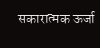सकारात्मक ऊर्जा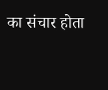का संचार होता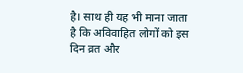है। साथ ही यह भी माना जाता है कि अविवाहित लोगों को इस दिन व्रत और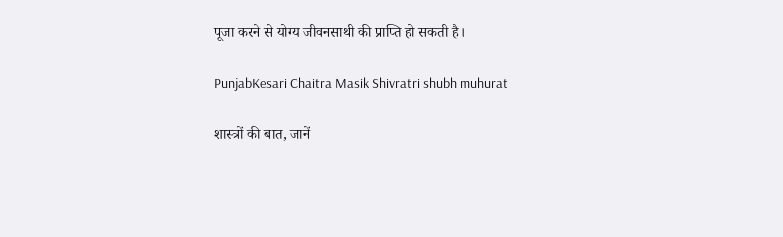पूजा करने से योग्य जीवनसाथी की प्राप्ति हो सकती है।

PunjabKesari Chaitra Masik Shivratri shubh muhurat

शास्त्रों की बात, जानें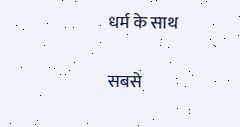धर्म के साथ


सबसे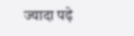ज्यादा पढ़े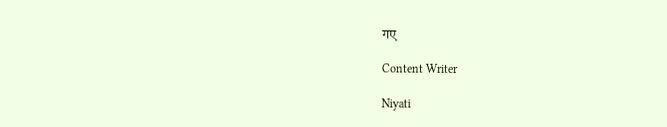गए

Content Writer

Niyati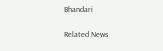Bhandari

Related News